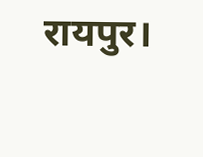रायपुर।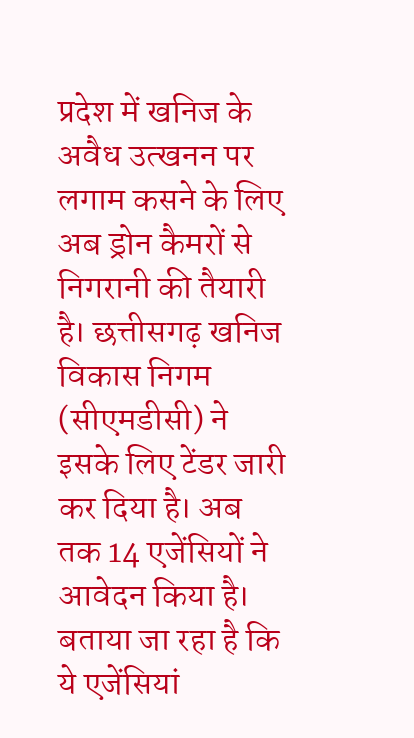प्रदेश में खनिज के अवैध उत्खनन पर लगाम कसने के लिए अब ड्रोन कैमरों से निगरानी की तैयारी है। छत्तीसगढ़ खनिज विकास निगम (सीएमडीसी) ने इसके लिए टेंडर जारी कर दिया है। अब तक 14 एजेंसियों ने आवेदन किया है। बताया जा रहा है कि ये एजेंसियां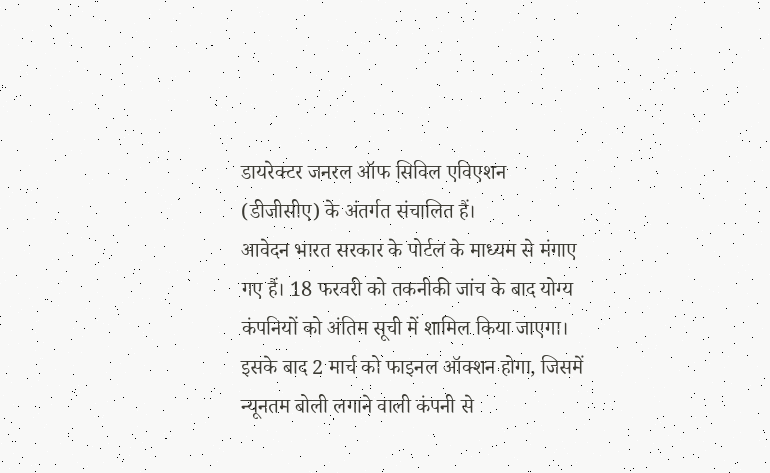डायरेक्टर जनरल ऑफ सिविल एविएशन (डीजीसीए) के अंतर्गत संचालित हैं।
आवेदन भारत सरकार के पोर्टल के माध्यम से मंगाए गए हैं। 18 फरवरी को तकनीकी जांच के बाद योग्य कंपनियों को अंतिम सूची में शामिल किया जाएगा। इसके बाद 2 मार्च को फाइनल ऑक्शन होगा, जिसमें न्यूनतम बोली लगाने वाली कंपनी से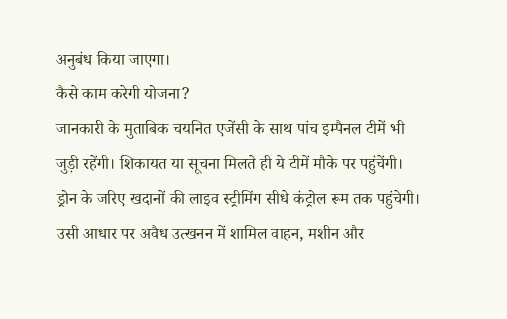अनुबंध किया जाएगा।
कैसे काम करेगी योजना?
जानकारी के मुताबिक चयनित एजेंसी के साथ पांच इम्पैनल टीमें भी जुड़ी रहेंगी। शिकायत या सूचना मिलते ही ये टीमें मौके पर पहुंचेंगी। ड्रोन के जरिए खदानों की लाइव स्ट्रीमिंग सीधे कंट्रोल रूम तक पहुंचेगी। उसी आधार पर अवैध उत्खनन में शामिल वाहन, मशीन और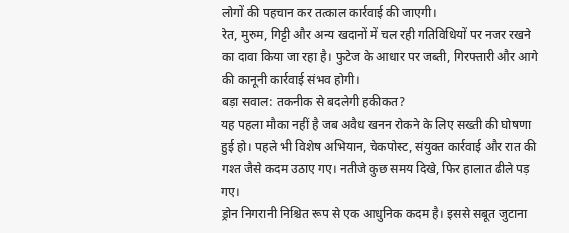लोगों की पहचान कर तत्काल कार्रवाई की जाएगी।
रेत, मुरुम, गिट्टी और अन्य खदानों में चल रही गतिविधियों पर नजर रखने का दावा किया जा रहा है। फुटेज के आधार पर जब्ती, गिरफ्तारी और आगे की कानूनी कार्रवाई संभव होगी।
बड़ा सवाल: तकनीक से बदलेगी हकीकत?
यह पहला मौका नहीं है जब अवैध खनन रोकने के लिए सख्ती की घोषणा हुई हो। पहले भी विशेष अभियान, चेकपोस्ट, संयुक्त कार्रवाई और रात की गश्त जैसे कदम उठाए गए। नतीजे कुछ समय दिखे, फिर हालात ढीले पड़ गए।
ड्रोन निगरानी निश्चित रूप से एक आधुनिक कदम है। इससे सबूत जुटाना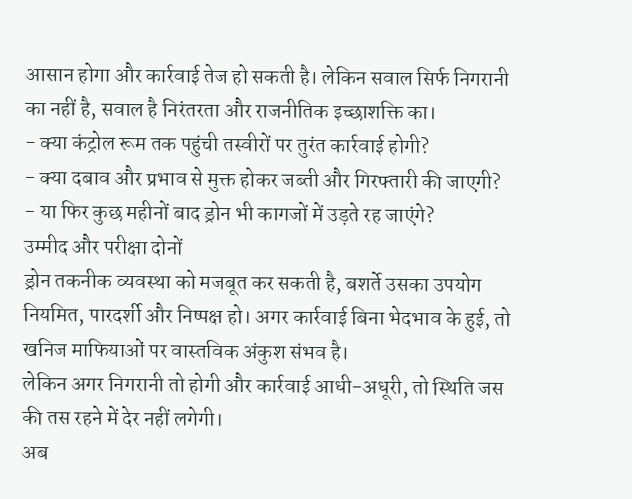आसान होगा और कार्रवाई तेज हो सकती है। लेकिन सवाल सिर्फ निगरानी का नहीं है, सवाल है निरंतरता और राजनीतिक इच्छाशक्ति का।
- क्या कंट्रोल रूम तक पहुंची तस्वीरों पर तुरंत कार्रवाई होगी?
- क्या दबाव और प्रभाव से मुक्त होकर जब्ती और गिरफ्तारी की जाएगी?
- या फिर कुछ महीनों बाद ड्रोन भी कागजों में उड़ते रह जाएंगे?
उम्मीद और परीक्षा दोनों
ड्रोन तकनीक व्यवस्था को मजबूत कर सकती है, बशर्ते उसका उपयोग नियमित, पारदर्शी और निष्पक्ष हो। अगर कार्रवाई बिना भेदभाव के हुई, तो खनिज माफियाओं पर वास्तविक अंकुश संभव है।
लेकिन अगर निगरानी तो होगी और कार्रवाई आधी-अधूरी, तो स्थिति जस की तस रहने में देर नहीं लगेगी।
अब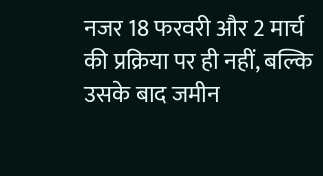नजर 18 फरवरी और 2 मार्च की प्रक्रिया पर ही नहीं, बल्कि उसके बाद जमीन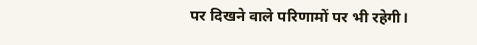पर दिखने वाले परिणामों पर भी रहेगी।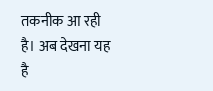तकनीक आ रही है। अब देखना यह है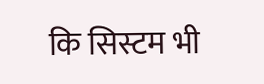कि सिस्टम भी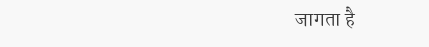जागता है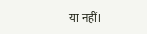या नहीं।